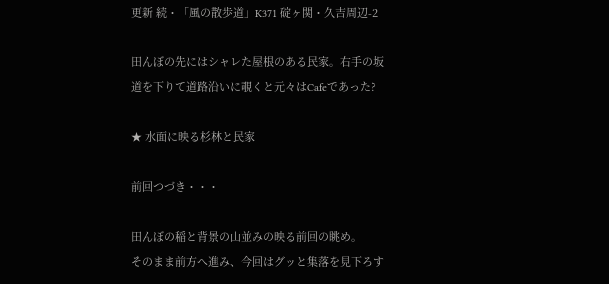更新 続・「風の散歩道」K371 碇ヶ関・久吉周辺-2

田んぼの先にはシャレた屋根のある民家。右手の坂道を下りて道路沿いに覗くと元々はCafeであった?

★ 水面に映る杉林と民家

前回つづき・・・

田んぼの稲と背景の山並みの映る前回の眺め。
そのまま前方へ進み、今回はグッと集落を見下ろす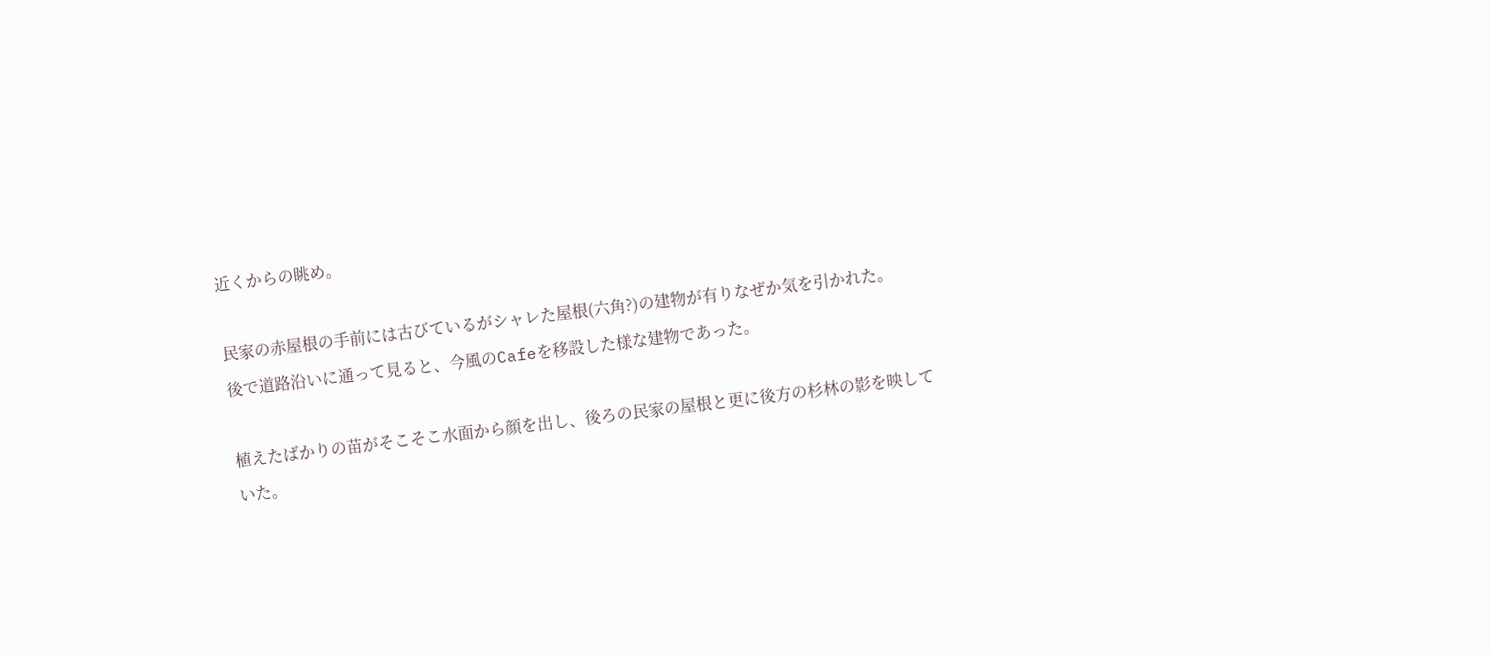近くからの眺め。

民家の赤屋根の手前には古びているがシャレた屋根(六角?)の建物が有りなぜか気を引かれた。
後で道路沿いに通って見ると、今風のCafeを移設した様な建物であった。

植えたばかりの苗がそこそこ水面から顔を出し、後ろの民家の屋根と更に後方の杉林の影を映していた。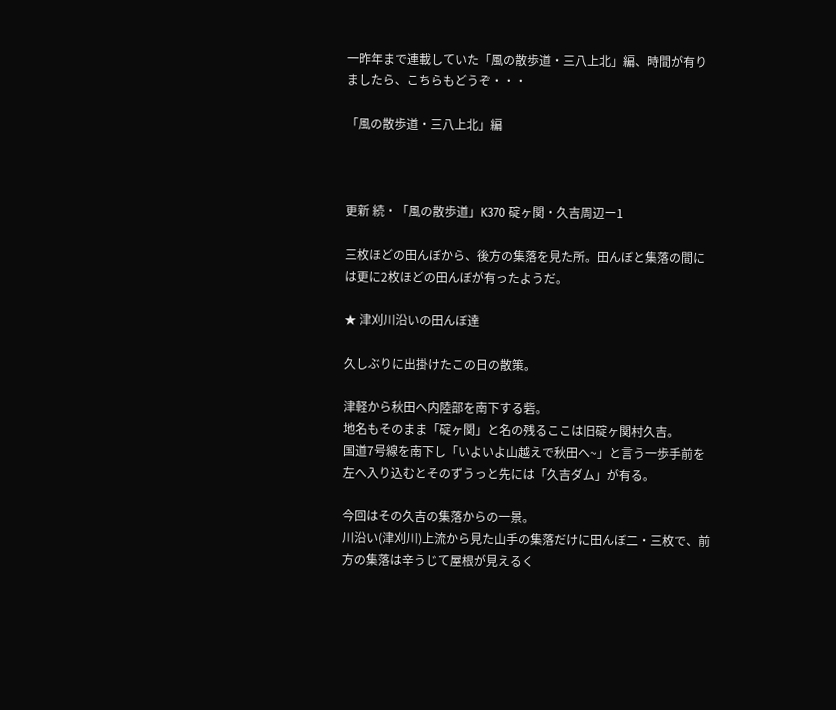一昨年まで連載していた「風の散歩道・三八上北」編、時間が有りましたら、こちらもどうぞ・・・

「風の散歩道・三八上北」編



更新 続・「風の散歩道」K370 碇ヶ関・久吉周辺ー1

三枚ほどの田んぼから、後方の集落を見た所。田んぼと集落の間には更に2枚ほどの田んぼが有ったようだ。

★ 津刈川沿いの田んぼ達

久しぶりに出掛けたこの日の散策。

津軽から秋田へ内陸部を南下する砦。
地名もそのまま「碇ヶ関」と名の残るここは旧碇ヶ関村久吉。
国道7号線を南下し「いよいよ山越えで秋田へ~」と言う一歩手前を左へ入り込むとそのずうっと先には「久吉ダム」が有る。

今回はその久吉の集落からの一景。
川沿い(津刈川)上流から見た山手の集落だけに田んぼ二・三枚で、前方の集落は辛うじて屋根が見えるく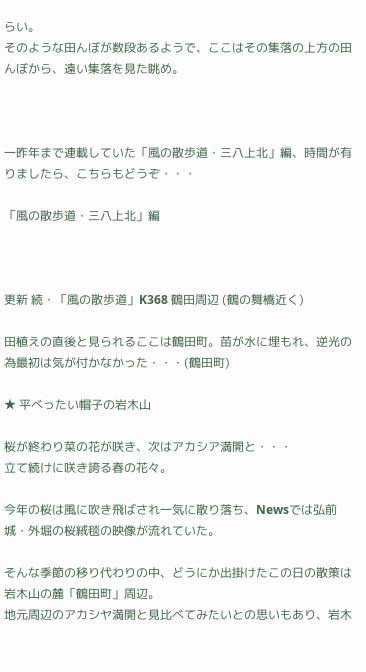らい。
そのような田んぼが数段あるようで、ここはその集落の上方の田んぼから、遠い集落を見た眺め。



一昨年まで連載していた「風の散歩道・三八上北」編、時間が有りましたら、こちらもどうぞ・・・

「風の散歩道・三八上北」編



更新 続・「風の散歩道」K368 鶴田周辺 (鶴の舞橋近く)

田植えの直後と見られるここは鶴田町。苗が水に埋もれ、逆光の為最初は気が付かなかった・・・(鶴田町)

★ 平べったい帽子の岩木山

桜が終わり菜の花が咲き、次はアカシア満開と・・・
立て続けに咲き誇る春の花々。

今年の桜は風に吹き飛ばされ一気に散り落ち、Newsでは弘前城・外堀の桜絨毯の映像が流れていた。

そんな季節の移り代わりの中、どうにか出掛けたこの日の散策は岩木山の麓「鶴田町」周辺。
地元周辺のアカシヤ満開と見比べてみたいとの思いもあり、岩木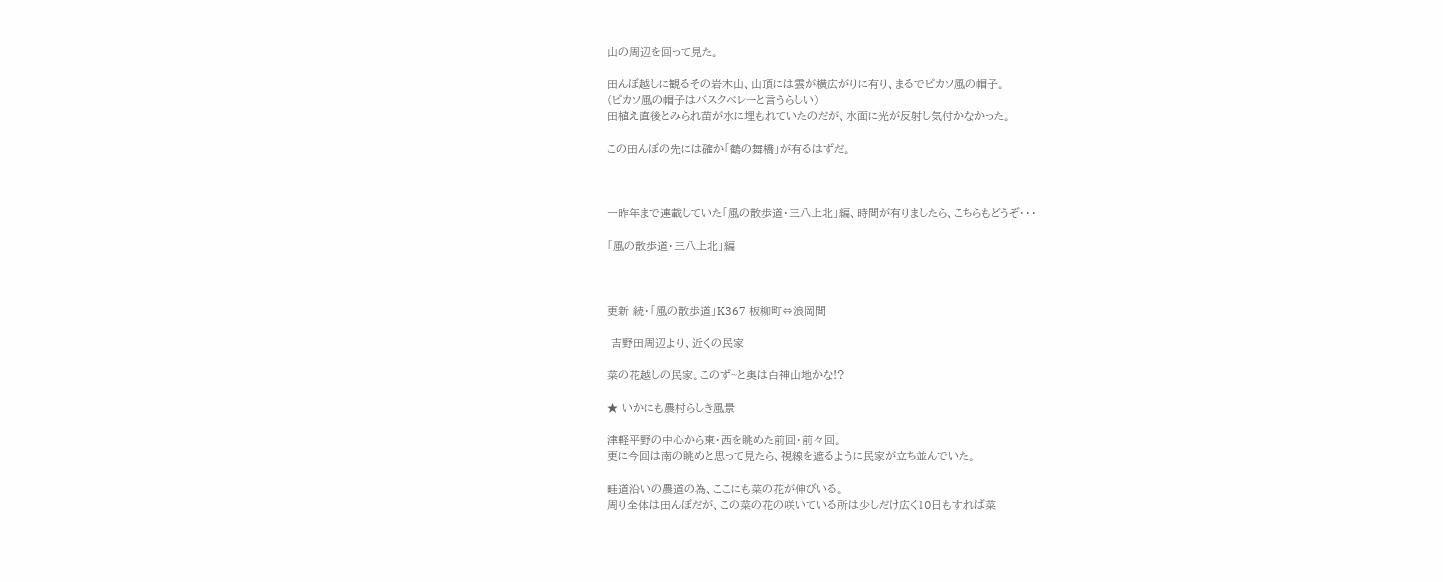山の周辺を回って見た。

田んぼ越しに観るその岩木山、山頂には雲が横広がりに有り、まるでピカソ風の帽子。
(ピカソ風の帽子はバスクベレーと言うらしい)
田植え直後とみられ苗が水に埋もれていたのだが、水面に光が反射し気付かなかった。

この田んぼの先には確か「鶴の舞橋」が有るはずだ。



一昨年まで連載していた「風の散歩道・三八上北」編、時間が有りましたら、こちらもどうぞ・・・

「風の散歩道・三八上北」編



更新 続・「風の散歩道」K367 板柳町⇔浪岡間

 吉野田周辺より、近くの民家

菜の花越しの民家。このず~と奥は白神山地かな!?

★ いかにも農村らしき風景

津軽平野の中心から東・西を眺めた前回・前々回。
更に今回は南の眺めと思って見たら、視線を遮るように民家が立ち並んでいた。

畦道沿いの農道の為、ここにも菜の花が伸びいる。
周り全体は田んぼだが、この菜の花の咲いている所は少しだけ広く10日もすれば菜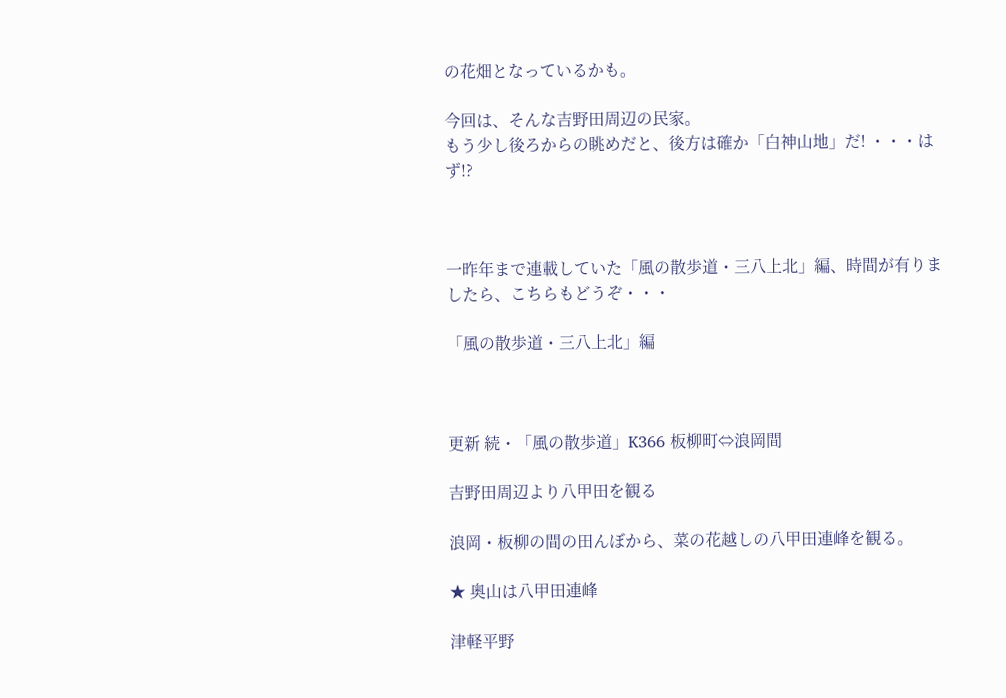の花畑となっているかも。

今回は、そんな吉野田周辺の民家。
もう少し後ろからの眺めだと、後方は確か「白神山地」だ! ・・・はず!?



一昨年まで連載していた「風の散歩道・三八上北」編、時間が有りましたら、こちらもどうぞ・・・

「風の散歩道・三八上北」編



更新 続・「風の散歩道」K366 板柳町⇔浪岡間

吉野田周辺より八甲田を観る

浪岡・板柳の間の田んぼから、菜の花越しの八甲田連峰を観る。

★ 奥山は八甲田連峰

津軽平野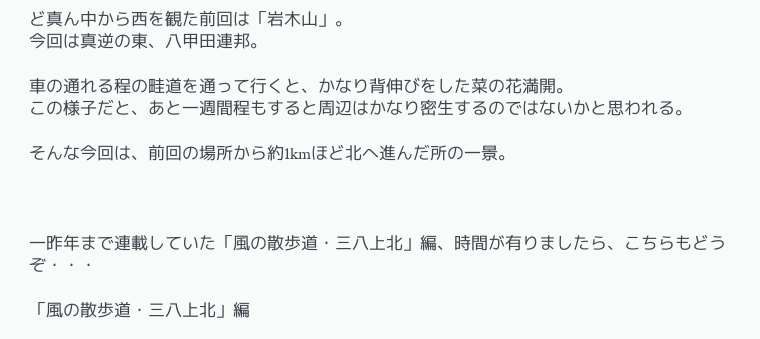ど真ん中から西を観た前回は「岩木山」。
今回は真逆の東、八甲田連邦。

車の通れる程の畦道を通って行くと、かなり背伸びをした菜の花満開。
この様子だと、あと一週間程もすると周辺はかなり密生するのではないかと思われる。

そんな今回は、前回の場所から約1kmほど北へ進んだ所の一景。



一昨年まで連載していた「風の散歩道・三八上北」編、時間が有りましたら、こちらもどうぞ・・・

「風の散歩道・三八上北」編